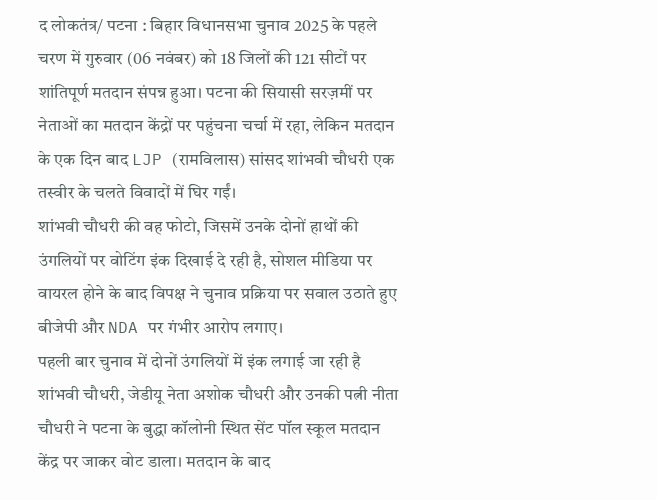द लोकतंत्र/ पटना : बिहार विधानसभा चुनाव 2025 के पहले चरण में गुरुवार (06 नवंबर) को 18 जिलों की 121 सीटों पर शांतिपूर्ण मतदान संपन्न हुआ। पटना की सियासी सरज़मीं पर नेताओं का मतदान केंद्रों पर पहुंचना चर्चा में रहा, लेकिन मतदान के एक दिन बाद LJP (रामविलास) सांसद शांभवी चौधरी एक तस्वीर के चलते विवादों में घिर गईं।
शांभवी चौधरी की वह फोटो, जिसमें उनके दोनों हाथों की उंगलियों पर वोटिंग इंक दिखाई दे रही है, सोशल मीडिया पर वायरल होने के बाद विपक्ष ने चुनाव प्रक्रिया पर सवाल उठाते हुए बीजेपी और NDA पर गंभीर आरोप लगाए।
पहली बार चुनाव में दोनों उंगलियों में इंक लगाई जा रही है
शांभवी चौधरी, जेडीयू नेता अशोक चौधरी और उनकी पत्नी नीता चौधरी ने पटना के बुद्धा कॉलोनी स्थित सेंट पॉल स्कूल मतदान केंद्र पर जाकर वोट डाला। मतदान के बाद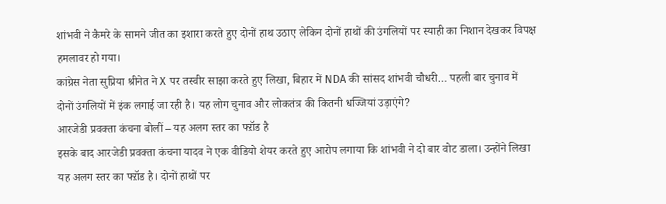शांभवी ने कैमरे के सामने जीत का इशारा करते हुए दोनों हाथ उठाए लेकिन दोनों हाथों की उंगलियों पर स्याही का निशान देखकर विपक्ष हमलावर हो गया।
कांग्रेस नेता सुप्रिया श्रीनेत ने X पर तस्वीर साझा करते हुए लिखा, बिहार में NDA की सांसद शांभवी चौधरी… पहली बार चुनाव में दोनों उंगलियों में इंक लगाई जा रही है। यह लोग चुनाव और लोकतंत्र की कितनी धज्जियां उड़ाएंगे?
आरजेडी प्रवक्ता कंचना बोलीं – यह अलग स्तर का फ्ऱॉड है
इसके बाद आरजेडी प्रवक्ता कंचना यादव ने एक वीडियो शेयर करते हुए आरोप लगाया कि शांभवी ने दो बार वोट डाला। उन्होंने लिखा यह अलग स्तर का फ्ऱॉड है। दोनों हाथों पर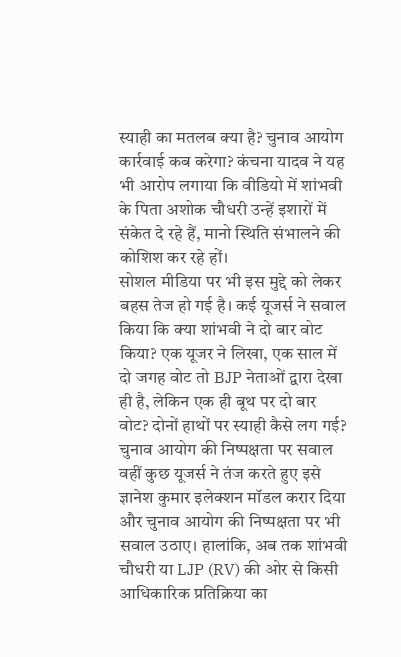स्याही का मतलब क्या है? चुनाव आयोग कार्रवाई कब करेगा? कंचना यादव ने यह भी आरोप लगाया कि वीडियो में शांभवी के पिता अशोक चौधरी उन्हें इशारों में संकेत दे रहे हैं, मानो स्थिति संभालने की कोशिश कर रहे हों।
सोशल मीडिया पर भी इस मुद्दे को लेकर बहस तेज हो गई है। कई यूजर्स ने सवाल किया कि क्या शांभवी ने दो बार वोट किया? एक यूजर ने लिखा, एक साल में दो जगह वोट तो BJP नेताओं द्वारा देखा ही है, लेकिन एक ही बूथ पर दो बार वोट? दोनों हाथों पर स्याही कैसे लग गई?
चुनाव आयोग की निष्पक्षता पर सवाल
वहीं कुछ यूजर्स ने तंज करते हुए इसे ज्ञानेश कुमार इलेक्शन मॉडल करार दिया और चुनाव आयोग की निष्पक्षता पर भी सवाल उठाए। हालांकि, अब तक शांभवी चौधरी या LJP (RV) की ओर से किसी आधिकारिक प्रतिक्रिया का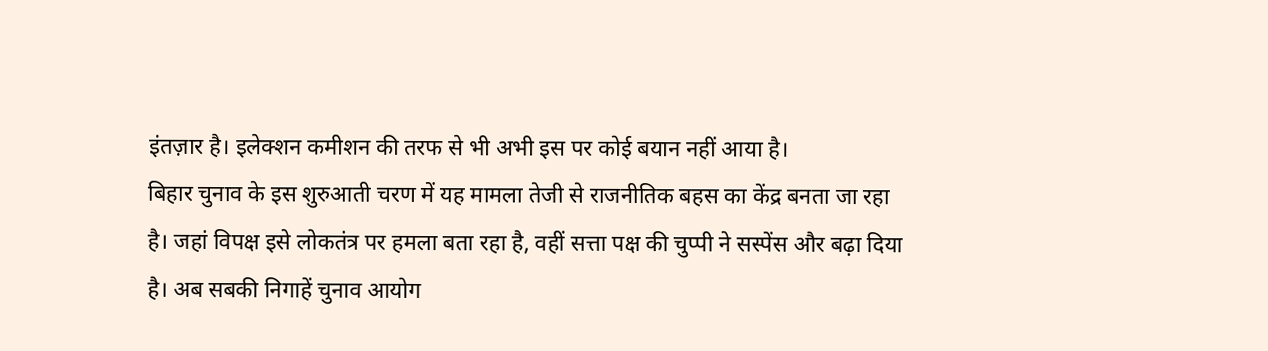इंतज़ार है। इलेक्शन कमीशन की तरफ से भी अभी इस पर कोई बयान नहीं आया है।
बिहार चुनाव के इस शुरुआती चरण में यह मामला तेजी से राजनीतिक बहस का केंद्र बनता जा रहा है। जहां विपक्ष इसे लोकतंत्र पर हमला बता रहा है, वहीं सत्ता पक्ष की चुप्पी ने सस्पेंस और बढ़ा दिया है। अब सबकी निगाहें चुनाव आयोग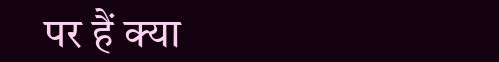पर हैं क्या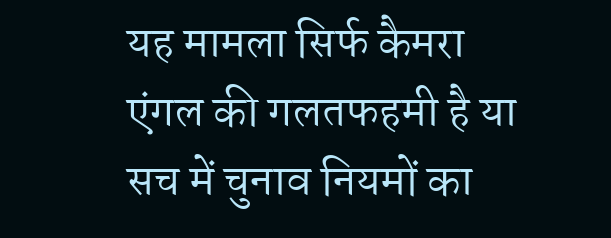यह मामला सिर्फ कैमरा एंगल की गलतफहमी है या सच में चुनाव नियमों का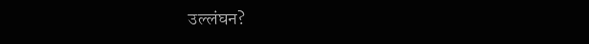उल्लंघन?